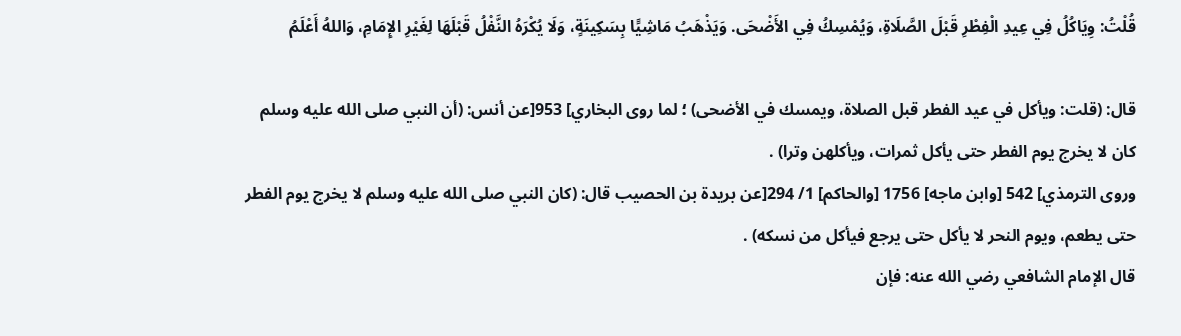قُلْتُ: وِيَاكُلُ فِي عِيدِ الْفِطْرِ قَبْلَ الصَّلَاةِ، وَيُمْسِكُ فِي الأَضْحَى. وَيَذْهَبُ مَاشِيًَا بِسَكِينَةٍ، وَلَا يُكْرَهُ النَّفْلُ قَبْلَهَا لِغَيْرِ الإِمَامِ، وَاللهُ أَعْلَمُ

قال: (قلت: ويأكل في عيد الفطر قبل الصلاة، ويمسك في الأضحى) ؛ لما روى البخاري] 953[عن أنس: (أن النبي صلى الله عليه وسلم كان لا يخرج يوم الفطر حتى يأكل ثمرات، ويأكلهن وترا) .
وروى الترمذي] 542 [وابن ماجه] 1756 [والحاكم] 1/ 294[عن بريدة بن الحصيب قال: (كان النبي صلى الله عليه وسلم لا يخرج يوم الفطر حتى يطعم، ويوم النحر لا يأكل حتى يرجع فيأكل من نسكه) .
قال الإمام الشافعي رضي الله عنه: فإن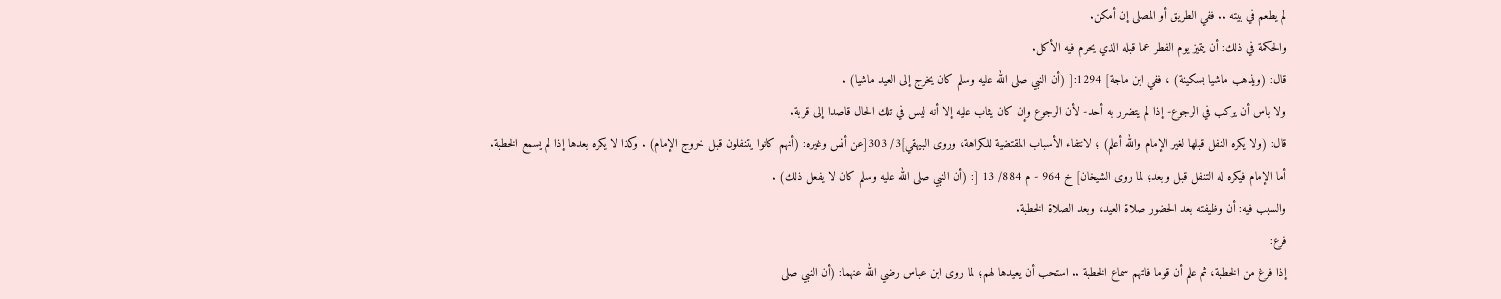لم يطعم في بيته .. ففي الطريق أو المصلى إن أمكن.
والحكمة في ذلك: أن يتميز يوم الفطر عما قبله الذي يحرم فيه الأكل.
قال: (ويذهب ماشيا بسكينة) ، ففي ابن ماجة] 1294:[ (أن النبي صلى الله عليه وسلم كان يخرج إلى العيد ماشيا) .
ولا باس أن يركب في الرجوع- إذا لم يتضرر به أحد- لأن الرجوع وإن كان يثاب عليه إلا أنه ليس في تلك الحال قاصدا إلى قربة.
قال: (ولا يكره النفل قبلها لغير الإمام والله أعلم) ؛ لانتفاء الأسباب المقتضية للكراهة، وروى البيهقي]3/ 303[عن أنس وغيره: (أنهم كانوا يتنفلون قبل خروج الإمام) . وكذا لا يكره بعدها إذا لم يسمع الخطبة.
أما الإمام فيكره له التنفل قبل وبعد؛ لما روى الشيخان] خ 964 - م 884/ 13 [: (أن النبي صلى الله عليه وسلم كان لا يفعل ذلك) .
والسبب فيه: أن وظيفته بعد الحضور صلاة العيد، وبعد الصلاة الخطبة.
فرع:
إذا فرغ من الخطبة، ثم علم أن قوما فاتهم سماع الخطبة .. استحب أن يعيدها لهم؛ لما روى ابن عباس رضي الله عنهما: (أن النبي صلى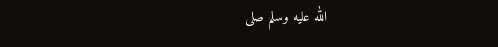الله عليه وسلم صلى